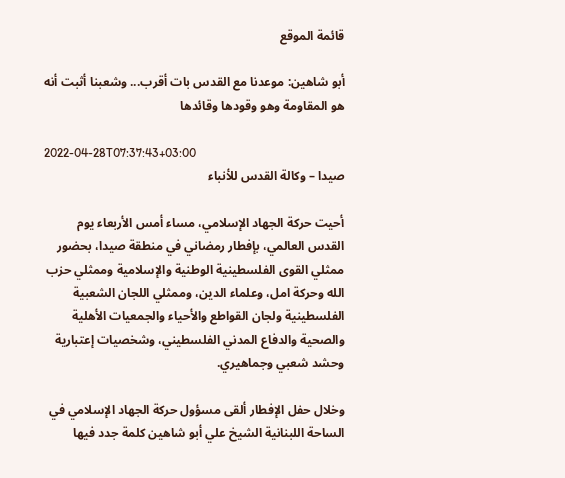قائمة الموقع

أبو شاهين: موعدنا مع القدس بات أقرب... وشعبنا أثبت أنه هو المقاومة وهو وقودها وقائدها

2022-04-28T07:37:43+03:00
صيدا – وكالة القدس للأنباء

أحيت حركة الجهاد الإسلامي، مساء أمس الأربعاء يوم القدس العالمي، بإفطار رمضاني في منطقة صيدا، بحضور ممثلي القوى الفلسطينية الوطنية والإسلامية وممثلي حزب الله وحركة امل، وعلماء الدين، وممثلي اللجان الشعبية الفلسطينية ولجان القواطع والأحياء والجمعيات الأهلية والصحية والدفاع المدني الفلسطيني، وشخصيات إعتبارية وحشد شعبي وجماهيري.

وخلال حفل الإفطار ألقى مسؤول حركة الجهاد الإسلامي في الساحة اللبنانية الشيخ علي أبو شاهين كلمة جدد فيها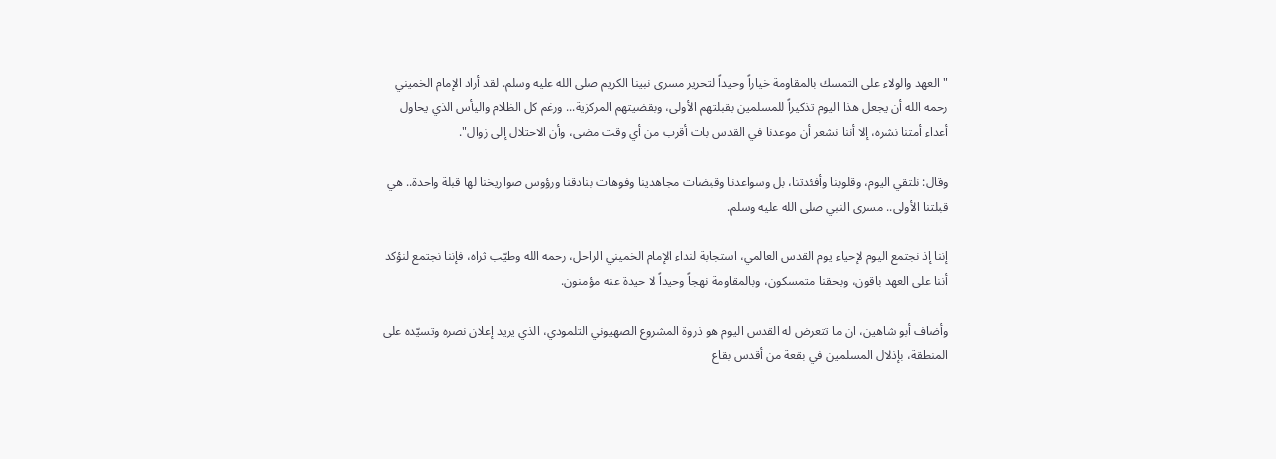"العهد والولاء على التمسك بالمقاومة خياراً وحيداً لتحرير مسرى نبينا الكريم صلى الله عليه وسلم. لقد أراد الإمام الخميني رحمه الله أن يجعل هذا اليوم تذكيراً للمسلمين بقبلتهم الأولى، وبقضيتهم المركزية... ورغم كل الظلام واليأس الذي يحاول أعداء أمتنا نشره، إلا أننا نشعر أن موعدنا في القدس بات أقرب من أي وقت مضى، وأن الاحتلال إلى زوال".

وقال: نلتقي اليوم، وقلوبنا وأفئدتنا، بل وسواعدنا وقبضات مجاهدينا وفوهات بنادقنا ورؤوس صواريخنا لها قبلة واحدة.. هي قبلتنا الأولى.. مسرى النبي صلى الله عليه وسلم.

إننا إذ نجتمع اليوم لإحياء يوم القدس العالمي، استجابة لنداء الإمام الخميني الراحل، رحمه الله وطيّب ثراه، فإننا نجتمع لنؤكد أننا على العهد باقون، وبحقنا متمسكون، وبالمقاومة نهجاً وحيداً لا حيدة عنه مؤمنون.

وأضاف أبو شاهين، ان ما تتعرض له القدس اليوم هو ذروة المشروع الصهيوني التلمودي، الذي يريد إعلان نصره وتسيّده على المنطقة، بإذلال المسلمين في بقعة من أقدس بقاع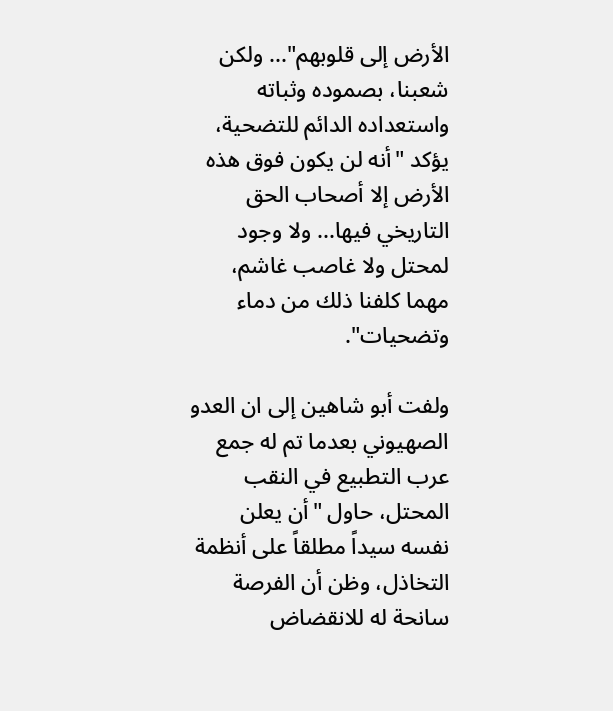الأرض إلى قلوبهم"... ولكن شعبنا، بصموده وثباته واستعداده الدائم للتضحية، يؤكد "أنه لن يكون فوق هذه الأرض إلا أصحاب الحق التاريخي فيها... ولا وجود لمحتل ولا غاصب غاشم، مهما كلفنا ذلك من دماء وتضحيات".

ولفت أبو شاهين إلى ان العدو الصهيوني بعدما تم له جمع عرب التطبيع في النقب المحتل، حاول "أن يعلن نفسه سيداً مطلقاً على أنظمة التخاذل، وظن أن الفرصة سانحة له للانقضاض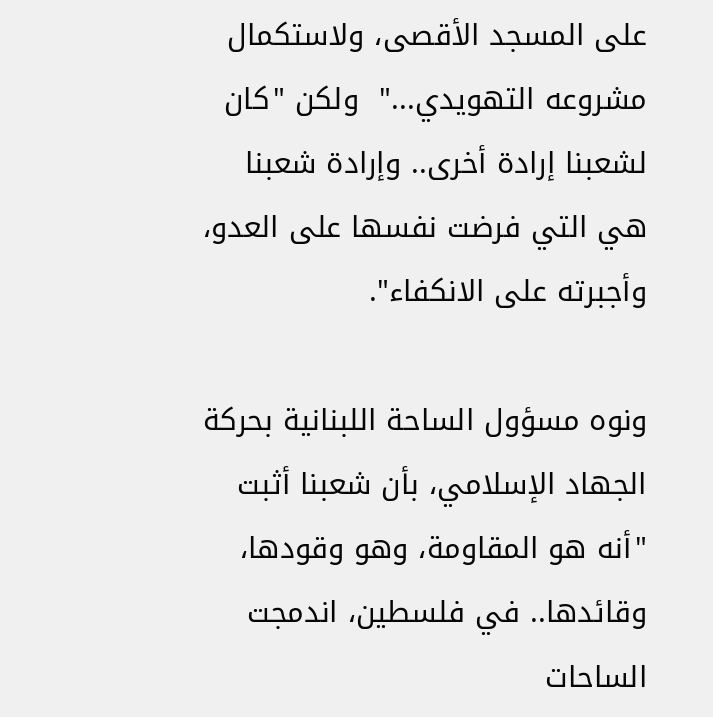على المسجد الأقصى، ولاستكمال مشروعه التهويدي..."  ولكن "كان لشعبنا إرادة أخرى.. وإرادة شعبنا هي التي فرضت نفسها على العدو، وأجبرته على الانكفاء".

ونوه مسؤول الساحة اللبنانية بحركة الجهاد الإسلامي، بأن شعبنا أثبت "أنه هو المقاومة، وهو وقودها، وقائدها.. في فلسطين، اندمجت الساحات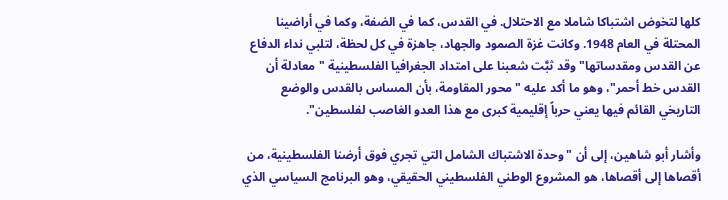كلها لتخوض اشتباكا شاملا مع الاحتلال. في القدس، كما في الضفة، وكما في أراضينا المحتلة في العام 1948. وكانت غزة الصمود والجهاد، جاهزة في كل لحظة، لتلبي نداء الدفاع عن القدس ومقدساتها" وقد ثبَّت شعبنا على امتداد الجغرافيا الفلسطينية "معادلة أن القدس خط أحمر"، وهو ما أكد عليه "محور المقاومة، بأن المساس بالقدس والوضع التاريخي القائم فيها يعني حرباً إقليمية كبرى مع هذا العدو الغاصب لفلسطين".

وأشار أبو شاهين، إلى أن "وحدة الاشتباك الشامل التي تجري فوق أرضنا الفلسطينية، من أقصاها إلى أقصاها، هو المشروع الوطني الفلسطيني الحقيقي، وهو البرنامج السياسي الذي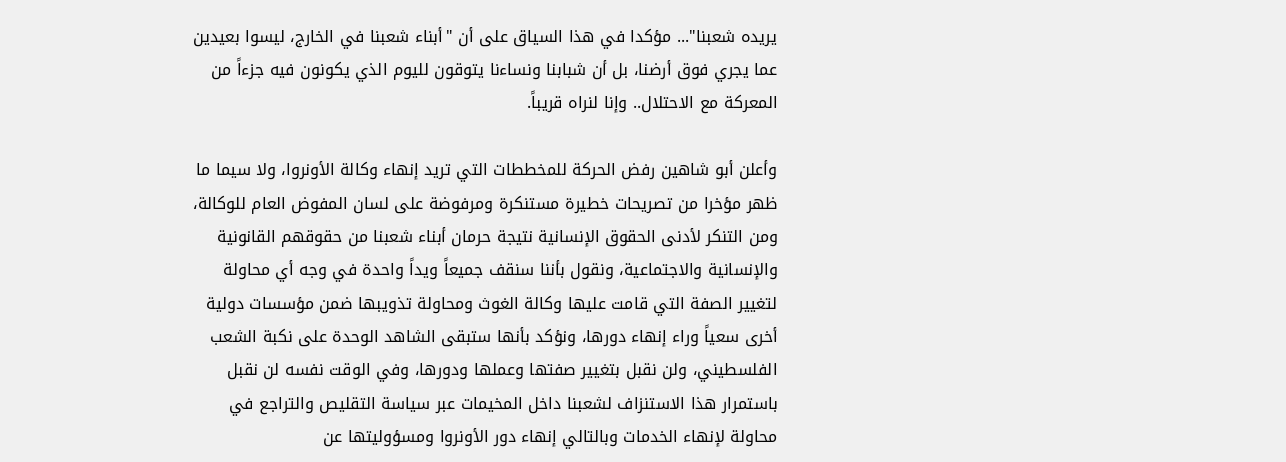يريده شعبنا"... مؤكدا في هذا السياق على أن "أبناء شعبنا في الخارج، ليسوا بعيدين عما يجري فوق أرضنا، بل أن شبابنا ونساءنا يتوقون لليوم الذي يكونون فيه جزءاً من المعركة مع الاحتلال.. وإنا لنراه قريباً.

وأعلن أبو شاهين رفض الحركة للمخططات التي تريد إنهاء وكالة الأونروا، ولا سيما ما ظهر مؤخرا من تصريحات خطيرة مستنكرة ومرفوضة على لسان المفوض العام للوكالة، ومن التنكر لأدنى الحقوق الإنسانية نتيجة حرمان أبناء شعبنا من حقوقهم القانونية والإنسانية والاجتماعية، ونقول بأننا سنقف جميعاً ويداً واحدة في وجه أي محاولة لتغيير الصفة التي قامت عليها وكالة الغوث ومحاولة تذويبها ضمن مؤسسات دولية أخرى سعياً وراء إنهاء دورها، ونؤكد بأنها ستبقى الشاهد الوحدة على نكبة الشعب الفلسطيني، ولن نقبل بتغيير صفتها وعملها ودورها، وفي الوقت نفسه لن نقبل باستمرار هذا الاستنزاف لشعبنا داخل المخيمات عبر سياسة التقليص والتراجع في محاولة لإنهاء الخدمات وبالتالي إنهاء دور الأونروا ومسؤوليتها عن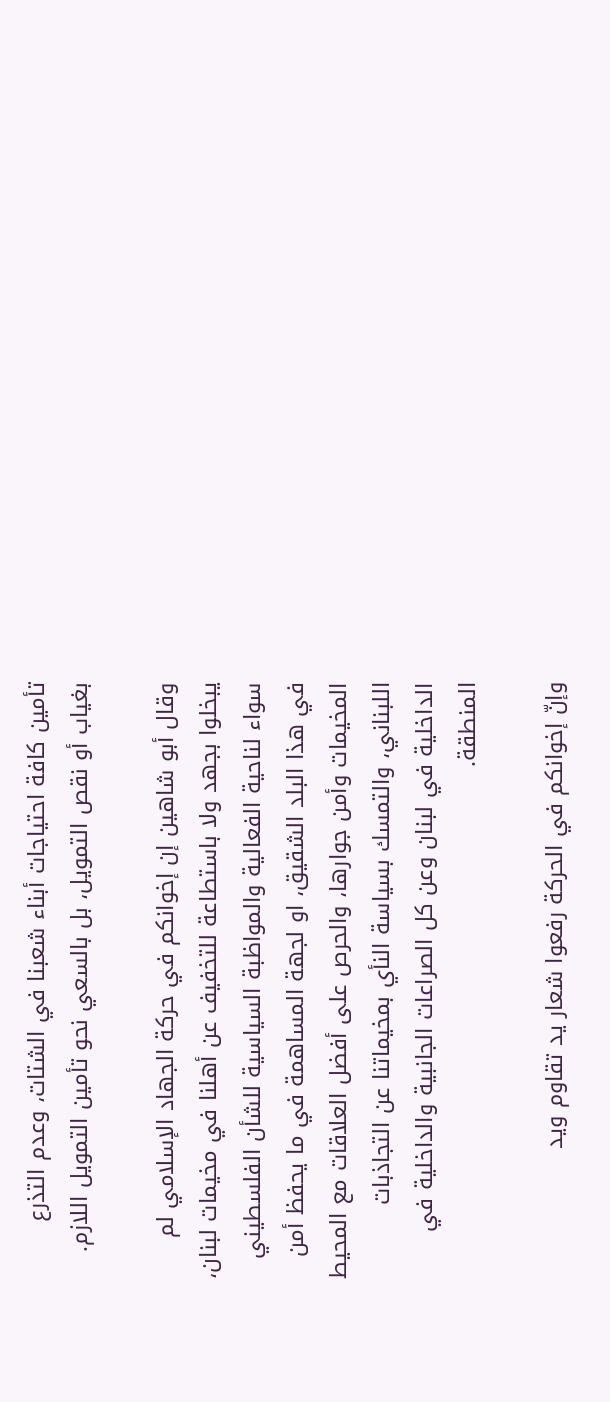تأمين كافة احتياجات أبناء شعبنا في الشتات، وعدم التذرع بغياب أو نقص التمويل، بل بالسعي نحو تأمين التمويل اللازم.

وقال أبو شاهين إن إخوانكم في حركة الجهاد الإسلامي لم يبخلوا بجهد ولا باستطاعة للتخفيف عن أهلنا في مخيمات لبنان، سواء لناحية الفعالية والمواظبة السياسية للشأن الفلسطيني في هذا البلد الشقيق، او لجهة المساهمة في ما يحفظ أمن المخيمات وأمن جوارها، والحرص على أفضل العلاقات مع المحيط اللبناني، والتمسك بسياسة النأي بمخيماتنا عن التجاذبات الداخلية في لبنان وعن كل الصراعات الجانبية والداخلية في المنطقة.

وإنّ إخوانكم في الحركة رفعوا شعار يد تقاوم ويد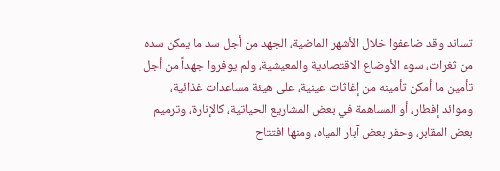تساند وقد ضاعفوا خلال الأشهر الماضية، الجهد من أجل سد ما يمكن سده من ثغرات، سوء الأوضاع الاقتصادية والمعيشية، ولم يوفروا جهداً من أجل تأمين ما أمكن تأمينه من إغاثات عينية، على هيئة مساعدات غذائية، وموائد إفطار، أو المساهمة في بعض المشاريع الحياتية، كالإنارة، وترميم بعض المقابر، وحفر بعض آبار المياه، ومنها افتتاح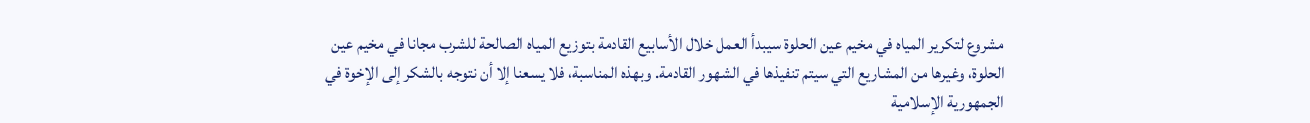مشروع لتكرير المياه في مخيم عين الحلوة سيبدأ العمل خلال الأسابيع القادمة بتوزيع المياه الصالحة للشرب مجانا في مخيم عين الحلوة، وغيرها من المشاريع التي سيتم تنفيذها في الشهور القادمة. وبهذه المناسبة، فلا يسعنا إلا أن نتوجه بالشكر إلى الإخوة في الجمهورية الإسلامية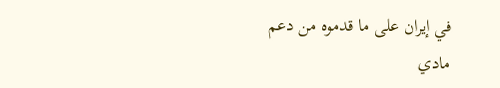في إيران على ما قدموه من دعم مادي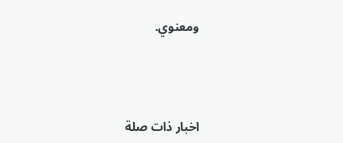ومعنوي.



اخبار ذات صلة